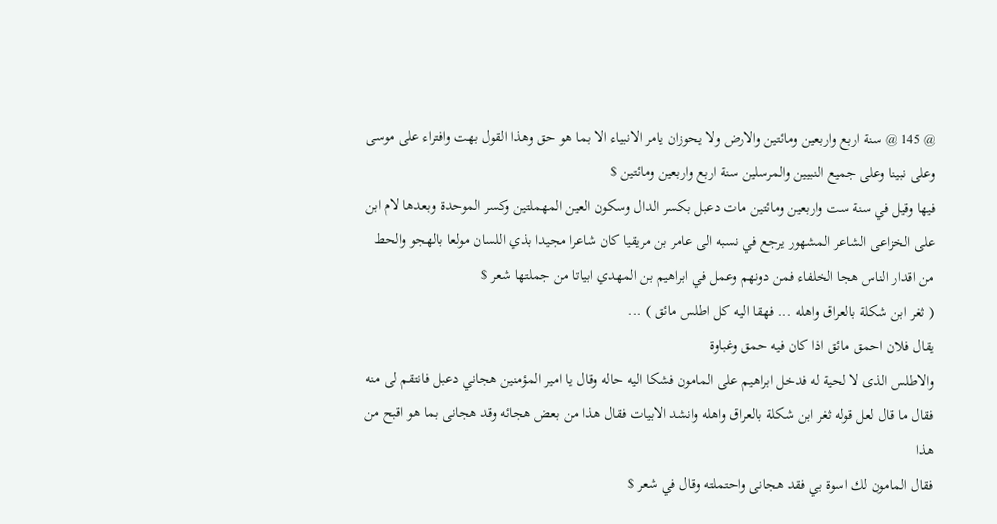@ 145 @ سنة اربع واربعين ومائتين والارض ولا يحوزان يامر الانبياء الا بما هو حق وهذا القول بهت وافتراء على موسى وعلى نبينا وعلى جميع النبيين والمرسلين سنة اربع واربعين ومائتين $
فيها وقيل في سنة ست واربعين ومائتين مات دعبل بكسر الدال وسكون العين المهملتين وكسر الموحدة وبعدها لام ابن على الخزاعى الشاعر المشهور يرجع في نسبه الى عامر بن مريقيا كان شاعرا مجيدا بذي اللسان مولعا بالهجو والحط من اقدار الناس هجا الخلفاء فمن دونهم وعمل في ابراهيم بن المهدي ابياتا من جملتها شعر $
( ثغر ابن شكلة بالعراق واهله ... فهقا اليه كل اطلس مائق ) ...
يقال فلان احمق مائق اذا كان فيه حمق وغباوة
والاطلس الذى لا لحية له فدخل ابراهيم على المامون فشكا اليه حاله وقال يا امير المؤمنين هجاني دعبل فانتقم لى منه فقال ما قال لعل قوله ثغر ابن شكلة بالعراق واهله وانشد الابيات فقال هذا من بعض هجائه وقد هجانى بما هو اقبح من هذا
فقال المامون لك اسوة بي فقد هجانى واحتملته وقال في شعر $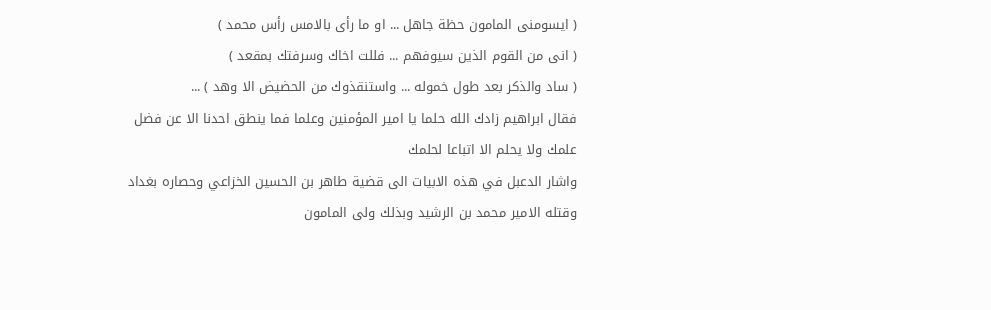( ايسومنى المامون حظة جاهل ... او ما رأى بالامس رأس محمد )
( انى من القوم الذين سيوفهم ... فللت اخاك وسرفتك بمقعد )
( ساد والذكر بعد طول خموله ... واستنقذوك من الحضيض الا وهد ) ...
فقال ابراهيم زادك الله حلما يا امير المؤمنين وعلما فما ينطق احدنا الا عن فضل علمك ولا يحلم الا اتباعا لحلمك
واشار الدعبل في هذه الابيات الى قضية طاهر بن الحسين الخزاعي وحصاره بغداد وقتله الامير محمد بن الرشيد وبذلك ولى المامون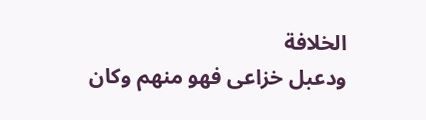الخلافة
ودعبل خزاعى فهو منهم وكان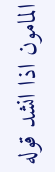المامون اذا انشد قوله